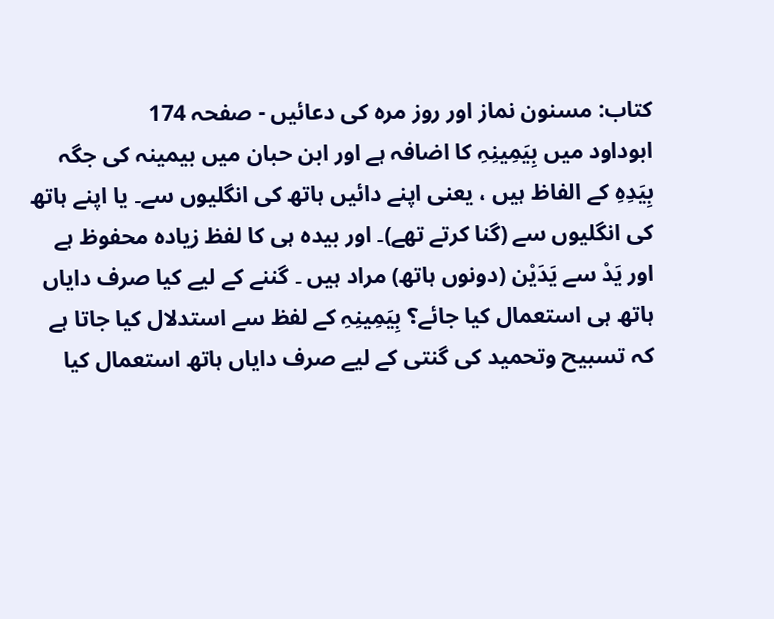کتاب: مسنون نماز اور روز مرہ کی دعائیں - صفحہ 174
ابوداود میں بِیَمِینِہِ کا اضافہ ہے اور ابن حبان میں بیمینہ کی جگہ بِیَدِہِ کے الفاظ ہیں ، یعنی اپنے دائیں ہاتھ کی انگلیوں سے۔ یا اپنے ہاتھ کی انگلیوں سے (گنا کرتے تھے)۔ اور بیدہ ہی کا لفظ زیادہ محفوظ ہے اور یَدْ سے یَدَیْن (دونوں ہاتھ) مراد ہیں ۔ گننے کے لیے کیا صرف دایاں ہاتھ ہی استعمال کیا جائے؟ بِیَمِینِہِ کے لفظ سے استدلال کیا جاتا ہے کہ تسبیح وتحمید کی گنتی کے لیے صرف دایاں ہاتھ استعمال کیا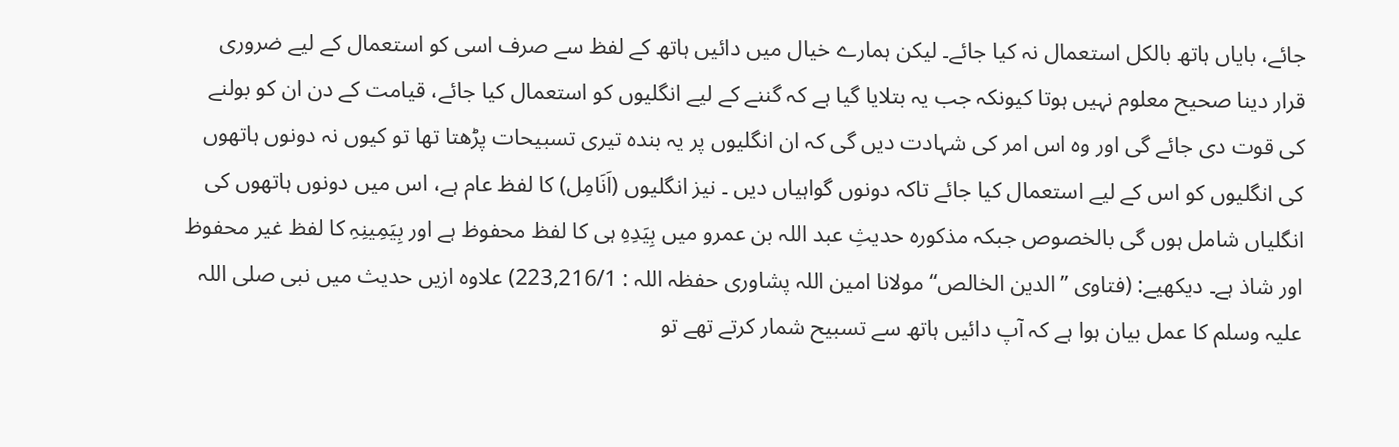جائے، بایاں ہاتھ بالکل استعمال نہ کیا جائے۔ لیکن ہمارے خیال میں دائیں ہاتھ کے لفظ سے صرف اسی کو استعمال کے لیے ضروری قرار دینا صحیح معلوم نہیں ہوتا کیونکہ جب یہ بتلایا گیا ہے کہ گننے کے لیے انگلیوں کو استعمال کیا جائے، قیامت کے دن ان کو بولنے کی قوت دی جائے گی اور وہ اس امر کی شہادت دیں گی کہ ان انگلیوں پر یہ بندہ تیری تسبیحات پڑھتا تھا تو کیوں نہ دونوں ہاتھوں کی انگلیوں کو اس کے لیے استعمال کیا جائے تاکہ دونوں گواہیاں دیں ۔ نیز انگلیوں (اَنَامِل) کا لفظ عام ہے، اس میں دونوں ہاتھوں کی انگلیاں شامل ہوں گی بالخصوص جبکہ مذکورہ حدیثِ عبد اللہ بن عمرو میں بِیَدِہِ ہی کا لفظ محفوظ ہے اور بِیَمِینِہِ کا لفظ غیر محفوظ اور شاذ ہے۔ دیکھیے: (فتاوی ’’الدین الخالص‘‘ مولانا امین اللہ پشاوری حفظہ اللہ : 223,216/1) علاوہ ازیں حدیث میں نبی صلی اللہ علیہ وسلم کا عمل بیان ہوا ہے کہ آپ دائیں ہاتھ سے تسبیح شمار کرتے تھے تو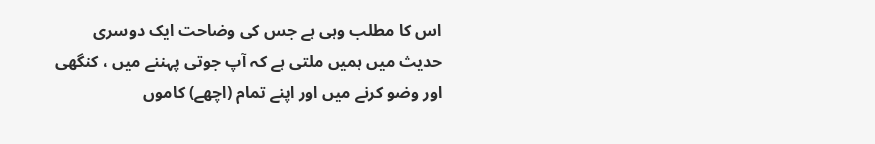اس کا مطلب وہی ہے جس کی وضاحت ایک دوسری حدیث میں ہمیں ملتی ہے کہ آپ جوتی پہننے میں ، کنگھی اور وضو کرنے میں اور اپنے تمام (اچھے) کاموں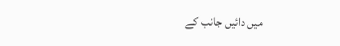میں دائیں جانب کے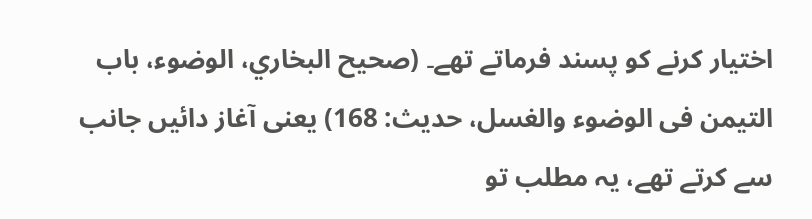اختیار کرنے کو پسند فرماتے تھے۔ (صحیح البخاري، الوضوء، باب التیمن فی الوضوء والغسل، حدیث: 168) یعنی آغاز دائیں جانب سے کرتے تھے، یہ مطلب تو